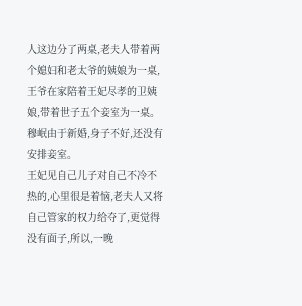人这边分了两桌,老夫人带着两个媳妇和老太爷的姨娘为一桌,王爷在家陪着王妃尽孝的卫姨娘,带着世子五个妾室为一桌。
穆岷由于新婚,身子不好,还没有安排妾室。
王妃见自己儿子对自己不冷不热的,心里很是着恼,老夫人又将自己管家的权力给夺了,更觉得没有面子,所以,一晚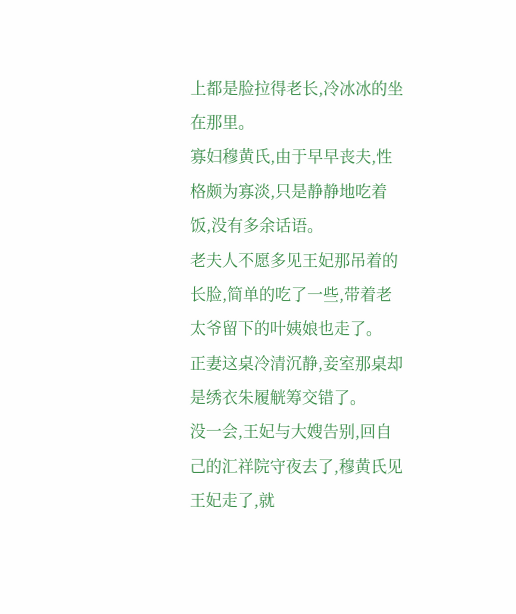上都是脸拉得老长,冷冰冰的坐在那里。
寡妇穆黄氏,由于早早丧夫,性格颇为寡淡,只是静静地吃着饭,没有多余话语。
老夫人不愿多见王妃那吊着的长脸,简单的吃了一些,带着老太爷留下的叶姨娘也走了。
正妻这桌冷清沉静,妾室那桌却是绣衣朱履觥筹交错了。
没一会,王妃与大嫂告别,回自己的汇祥院守夜去了,穆黄氏见王妃走了,就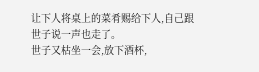让下人将桌上的菜肴赐给下人,自己跟世子说一声也走了。
世子又枯坐一会,放下酒杯,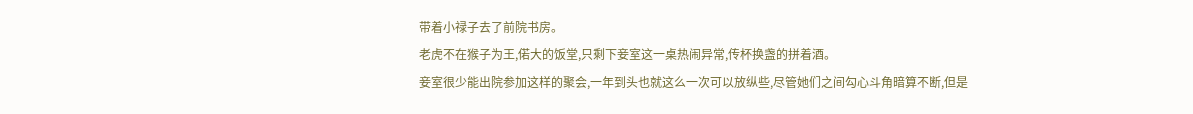带着小禄子去了前院书房。
老虎不在猴子为王,偌大的饭堂,只剩下妾室这一桌热闹异常,传杯换盏的拼着酒。
妾室很少能出院参加这样的聚会,一年到头也就这么一次可以放纵些,尽管她们之间勾心斗角暗算不断,但是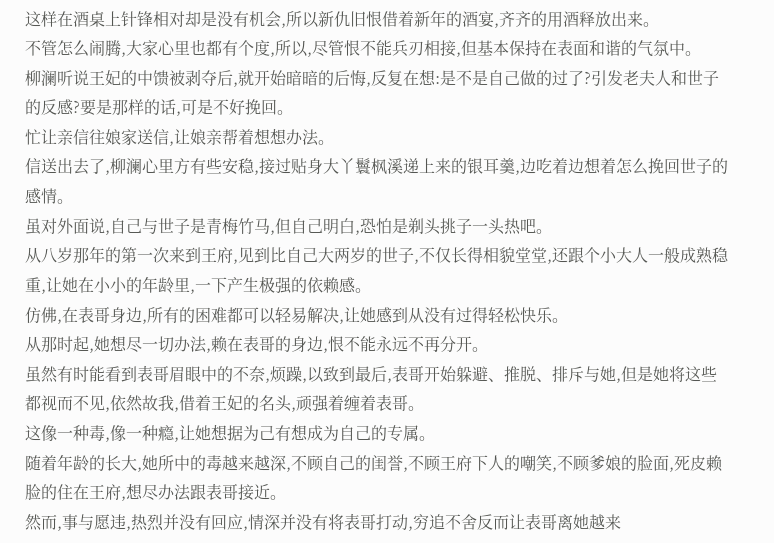这样在酒桌上针锋相对却是没有机会,所以新仇旧恨借着新年的酒宴,齐齐的用酒释放出来。
不管怎么闹腾,大家心里也都有个度,所以,尽管恨不能兵刃相接,但基本保持在表面和谐的气氛中。
柳澜听说王妃的中馈被剥夺后,就开始暗暗的后悔,反复在想:是不是自己做的过了?引发老夫人和世子的反感?要是那样的话,可是不好挽回。
忙让亲信往娘家送信,让娘亲帮着想想办法。
信送出去了,柳澜心里方有些安稳,接过贴身大丫鬟枫溪递上来的银耳羹,边吃着边想着怎么挽回世子的感情。
虽对外面说,自己与世子是青梅竹马,但自己明白,恐怕是剃头挑子一头热吧。
从八岁那年的第一次来到王府,见到比自己大两岁的世子,不仅长得相貌堂堂,还跟个小大人一般成熟稳重,让她在小小的年龄里,一下产生极强的依赖感。
仿佛,在表哥身边,所有的困难都可以轻易解决,让她感到从没有过得轻松快乐。
从那时起,她想尽一切办法,赖在表哥的身边,恨不能永远不再分开。
虽然有时能看到表哥眉眼中的不奈,烦躁,以致到最后,表哥开始躲避、推脱、排斥与她,但是她将这些都视而不见,依然故我,借着王妃的名头,顽强着缠着表哥。
这像一种毒,像一种瘾,让她想据为己有想成为自己的专属。
随着年龄的长大,她所中的毒越来越深,不顾自己的闺誉,不顾王府下人的嘲笑,不顾爹娘的脸面,死皮赖脸的住在王府,想尽办法跟表哥接近。
然而,事与愿违,热烈并没有回应,情深并没有将表哥打动,穷追不舍反而让表哥离她越来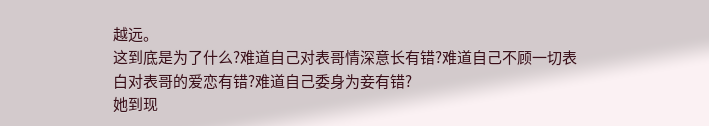越远。
这到底是为了什么?难道自己对表哥情深意长有错?难道自己不顾一切表白对表哥的爱恋有错?难道自己委身为妾有错?
她到现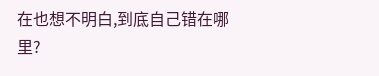在也想不明白,到底自己错在哪里?